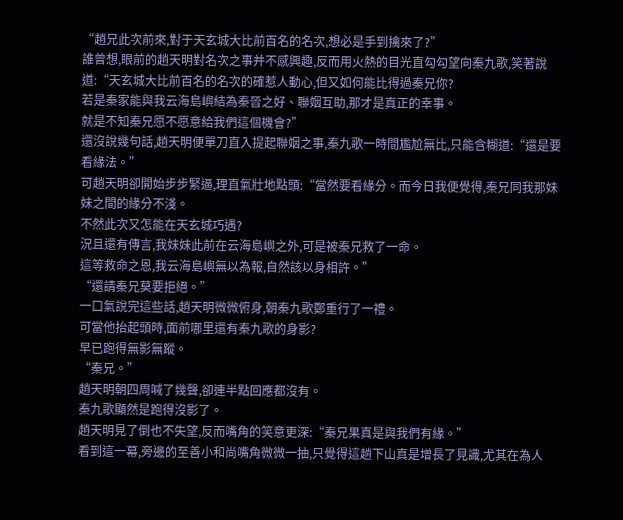“趙兄此次前來,對于天玄城大比前百名的名次,想必是手到擒來了?”
誰曾想,眼前的趙天明對名次之事并不感興趣,反而用火熱的目光直勾勾望向秦九歌,笑著說道:“天玄城大比前百名的名次的確惹人動心,但又如何能比得過秦兄你?
若是秦家能與我云海島嶼結為秦晉之好、聯姻互助,那才是真正的幸事。
就是不知秦兄愿不愿意給我們這個機會?”
還沒說幾句話,趙天明便單刀直入提起聯姻之事,秦九歌一時間尷尬無比,只能含糊道:“還是要看緣法。”
可趙天明卻開始步步緊逼,理直氣壯地點頭:“當然要看緣分。而今日我便覺得,秦兄同我那妹妹之間的緣分不淺。
不然此次又怎能在天玄城巧遇?
況且還有傳言,我妹妹此前在云海島嶼之外,可是被秦兄救了一命。
這等救命之恩,我云海島嶼無以為報,自然該以身相許。”
“還請秦兄莫要拒絕。”
一口氣說完這些話,趙天明微微俯身,朝秦九歌鄭重行了一禮。
可當他抬起頭時,面前哪里還有秦九歌的身影?
早已跑得無影無蹤。
“秦兄。”
趙天明朝四周喊了幾聲,卻連半點回應都沒有。
秦九歌顯然是跑得沒影了。
趙天明見了倒也不失望,反而嘴角的笑意更深:“秦兄果真是與我們有緣。”
看到這一幕,旁邊的至善小和尚嘴角微微一抽,只覺得這趟下山真是增長了見識,尤其在為人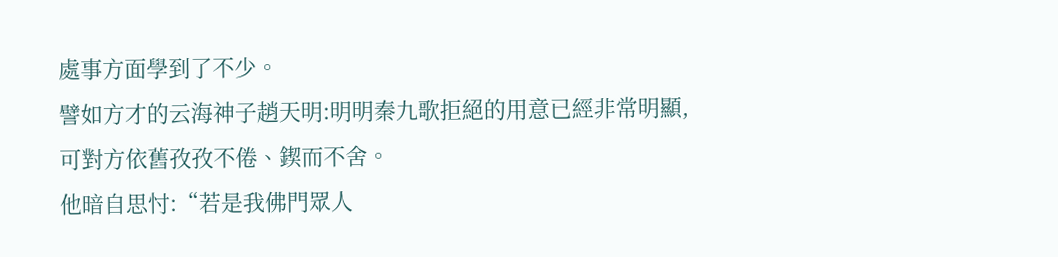處事方面學到了不少。
譬如方才的云海神子趙天明:明明秦九歌拒絕的用意已經非常明顯,可對方依舊孜孜不倦、鍥而不舍。
他暗自思忖:“若是我佛門眾人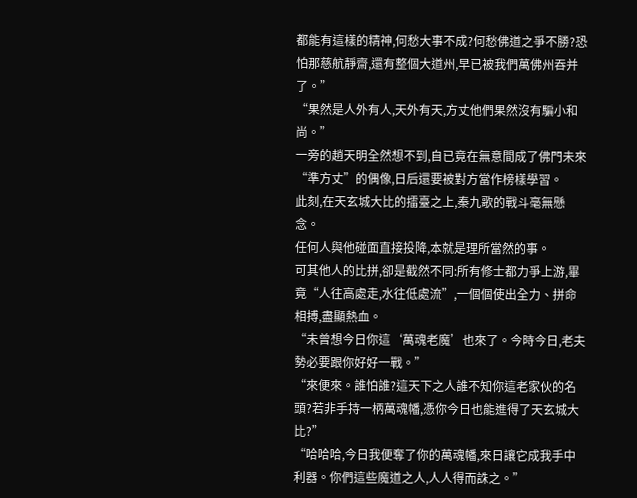都能有這樣的精神,何愁大事不成?何愁佛道之爭不勝?恐怕那慈航靜齋,還有整個大道州,早已被我們萬佛州吞并了。”
“果然是人外有人,天外有天,方丈他們果然沒有騙小和尚。”
一旁的趙天明全然想不到,自已竟在無意間成了佛門未來“準方丈”的偶像,日后還要被對方當作榜樣學習。
此刻,在天玄城大比的擂臺之上,秦九歌的戰斗毫無懸念。
任何人與他碰面直接投降,本就是理所當然的事。
可其他人的比拼,卻是截然不同:所有修士都力爭上游,畢竟“人往高處走,水往低處流”,一個個使出全力、拼命相搏,盡顯熱血。
“未曾想今日你這‘萬魂老魔’也來了。今時今日,老夫勢必要跟你好好一戰。”
“來便來。誰怕誰?這天下之人誰不知你這老家伙的名頭?若非手持一柄萬魂幡,憑你今日也能進得了天玄城大比?”
“哈哈哈,今日我便奪了你的萬魂幡,來日讓它成我手中利器。你們這些魔道之人,人人得而誅之。”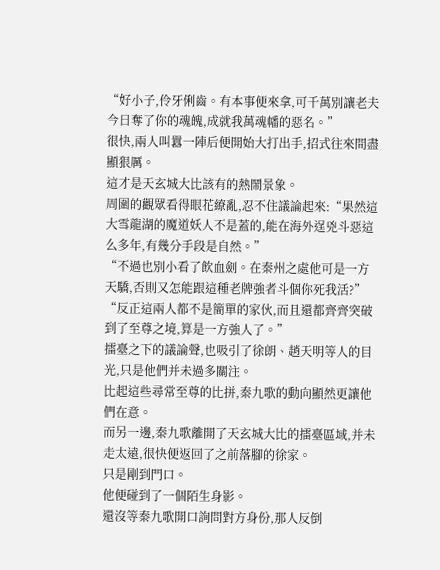“好小子,伶牙俐齒。有本事便來拿,可千萬別讓老夫今日奪了你的魂魄,成就我萬魂幡的惡名。”
很快,兩人叫囂一陣后便開始大打出手,招式往來間盡顯狠厲。
這才是天玄城大比該有的熱鬧景象。
周圍的觀眾看得眼花繚亂,忍不住議論起來:“果然這大雪龍湖的魔道妖人不是蓋的,能在海外逞兇斗惡這么多年,有幾分手段是自然。”
“不過也別小看了飲血劍。在秦州之處他可是一方天驕,否則又怎能跟這種老牌強者斗個你死我活?”
“反正這兩人都不是簡單的家伙,而且還都齊齊突破到了至尊之境,算是一方強人了。”
擂臺之下的議論聲,也吸引了徐朗、趙天明等人的目光,只是他們并未過多關注。
比起這些尋常至尊的比拼,秦九歌的動向顯然更讓他們在意。
而另一邊,秦九歌離開了天玄城大比的擂臺區域,并未走太遠,很快便返回了之前落腳的徐家。
只是剛到門口。
他便碰到了一個陌生身影。
還沒等秦九歌開口詢問對方身份,那人反倒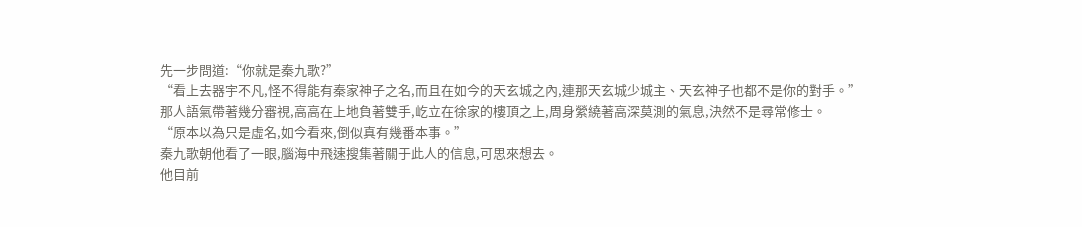先一步問道:“你就是秦九歌?”
“看上去器宇不凡,怪不得能有秦家神子之名,而且在如今的天玄城之內,連那天玄城少城主、天玄神子也都不是你的對手。”
那人語氣帶著幾分審視,高高在上地負著雙手,屹立在徐家的樓頂之上,周身縈繞著高深莫測的氣息,決然不是尋常修士。
“原本以為只是虛名,如今看來,倒似真有幾番本事。”
秦九歌朝他看了一眼,腦海中飛速搜集著關于此人的信息,可思來想去。
他目前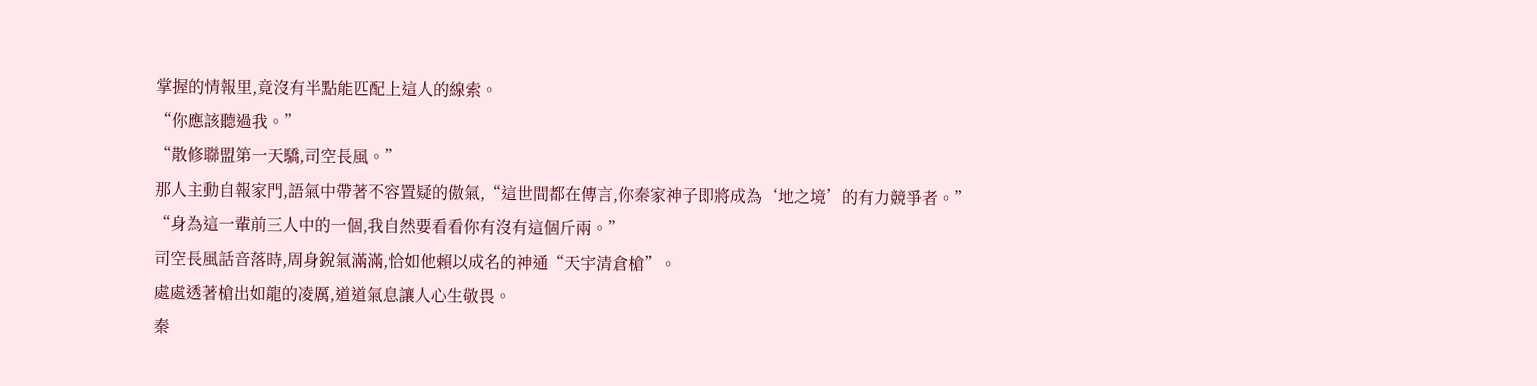掌握的情報里,竟沒有半點能匹配上這人的線索。
“你應該聽過我。”
“散修聯盟第一天驕,司空長風。”
那人主動自報家門,語氣中帶著不容置疑的傲氣,“這世間都在傳言,你秦家神子即將成為‘地之境’的有力競爭者。”
“身為這一輩前三人中的一個,我自然要看看你有沒有這個斤兩。”
司空長風話音落時,周身銳氣滿滿,恰如他賴以成名的神通“天宇清倉槍”。
處處透著槍出如龍的凌厲,道道氣息讓人心生敬畏。
秦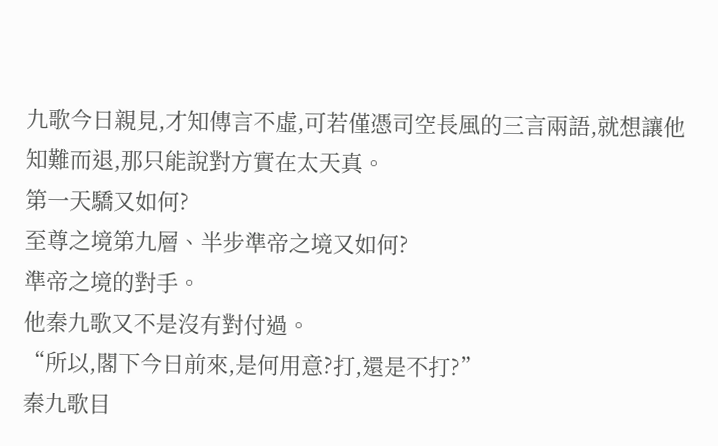九歌今日親見,才知傳言不虛,可若僅憑司空長風的三言兩語,就想讓他知難而退,那只能說對方實在太天真。
第一天驕又如何?
至尊之境第九層、半步準帝之境又如何?
準帝之境的對手。
他秦九歌又不是沒有對付過。
“所以,閣下今日前來,是何用意?打,還是不打?”
秦九歌目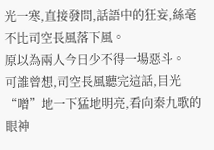光一寒,直接發問,話語中的狂妄,絲毫不比司空長風落下風。
原以為兩人今日少不得一場惡斗。
可誰曾想,司空長風聽完這話,目光“噌”地一下猛地明亮,看向秦九歌的眼神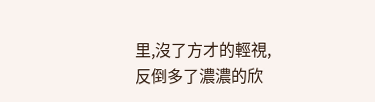里,沒了方才的輕視,反倒多了濃濃的欣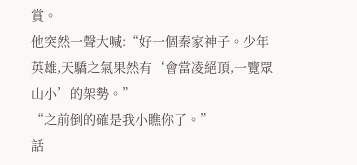賞。
他突然一聲大喊:“好一個秦家神子。少年英雄,天驕之氣果然有‘會當凌絕頂,一覽眾山小’的架勢。”
“之前倒的確是我小瞧你了。”
話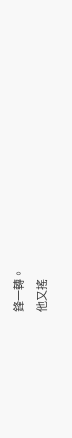鋒一轉。
他又搖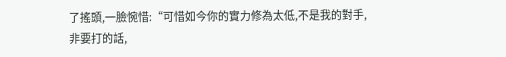了搖頭,一臉惋惜:“可惜如今你的實力修為太低,不是我的對手,非要打的話,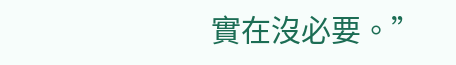實在沒必要。”